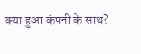क्या हुआ कंपनी के साथ?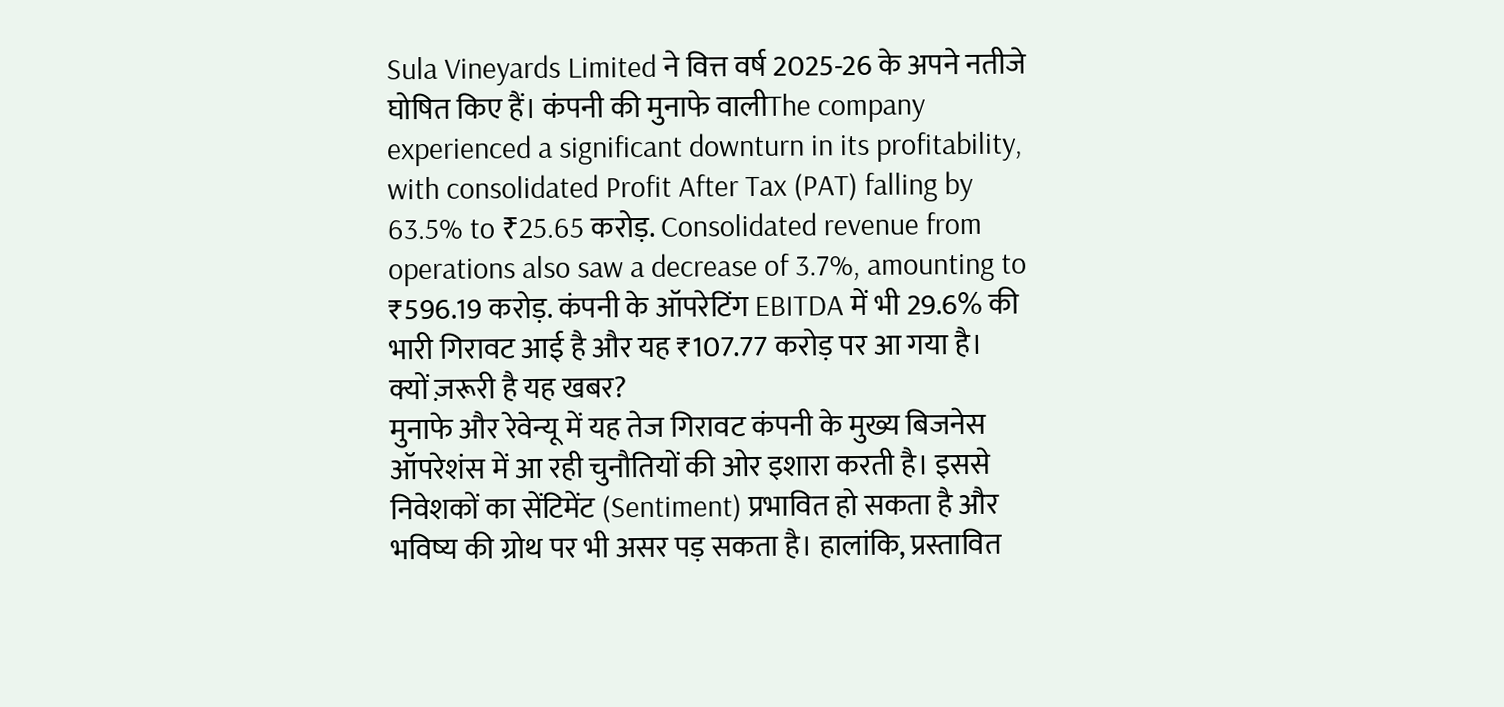Sula Vineyards Limited ने वित्त वर्ष 2025-26 के अपने नतीजे घोषित किए हैं। कंपनी की मुनाफे वालीThe company experienced a significant downturn in its profitability, with consolidated Profit After Tax (PAT) falling by 63.5% to ₹25.65 करोड़. Consolidated revenue from operations also saw a decrease of 3.7%, amounting to ₹596.19 करोड़. कंपनी के ऑपरेटिंग EBITDA में भी 29.6% की भारी गिरावट आई है और यह ₹107.77 करोड़ पर आ गया है।
क्यों ज़रूरी है यह खबर?
मुनाफे और रेवेन्यू में यह तेज गिरावट कंपनी के मुख्य बिजनेस ऑपरेशंस में आ रही चुनौतियों की ओर इशारा करती है। इससे निवेशकों का सेंटिमेंट (Sentiment) प्रभावित हो सकता है और भविष्य की ग्रोथ पर भी असर पड़ सकता है। हालांकि, प्रस्तावित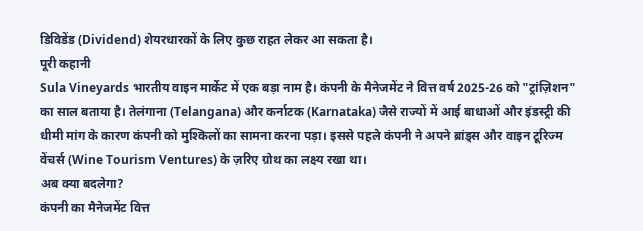डिविडेंड (Dividend) शेयरधारकों के लिए कुछ राहत लेकर आ सकता है।
पूरी कहानी
Sula Vineyards भारतीय वाइन मार्केट में एक बड़ा नाम है। कंपनी के मैनेजमेंट ने वित्त वर्ष 2025-26 को "ट्रांज़िशन" का साल बताया है। तेलंगाना (Telangana) और कर्नाटक (Karnataka) जैसे राज्यों में आई बाधाओं और इंडस्ट्री की धीमी मांग के कारण कंपनी को मुश्किलों का सामना करना पड़ा। इससे पहले कंपनी ने अपने ब्रांड्स और वाइन टूरिज्म वेंचर्स (Wine Tourism Ventures) के ज़रिए ग्रोथ का लक्ष्य रखा था।
अब क्या बदलेगा?
कंपनी का मैनेजमेंट वित्त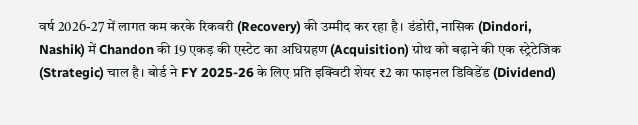वर्ष 2026-27 में लागत कम करके रिकवरी (Recovery) की उम्मीद कर रहा है। डंडोरी, नासिक (Dindori, Nashik) में Chandon की 19 एकड़ की एस्टेट का अधिग्रहण (Acquisition) ग्रोथ को बढ़ाने की एक स्ट्रेटेजिक (Strategic) चाल है। बोर्ड ने FY 2025-26 के लिए प्रति इक्विटी शेयर ₹2 का फाइनल डिविडेंड (Dividend)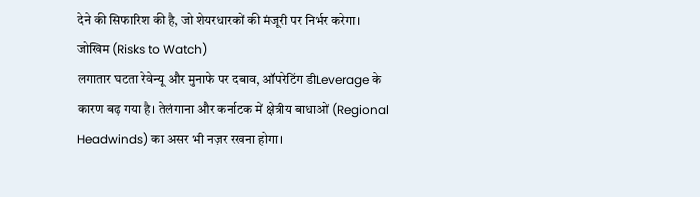देने की सिफारिश की है, जो शेयरधारकों की मंजूरी पर निर्भर करेगा।
जोखिम (Risks to Watch)
लगातार घटता रेवेन्यू और मुनाफे पर दबाव, ऑपरेटिंग डीLeverage के कारण बढ़ गया है। तेलंगाना और कर्नाटक में क्षेत्रीय बाधाओं (Regional Headwinds) का असर भी नज़र रखना होगा।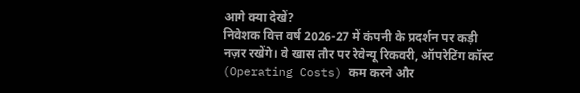आगे क्या देखें?
निवेशक वित्त वर्ष 2026-27 में कंपनी के प्रदर्शन पर कड़ी नज़र रखेंगे। वे खास तौर पर रेवेन्यू रिकवरी, ऑपरेटिंग कॉस्ट (Operating Costs) कम करने और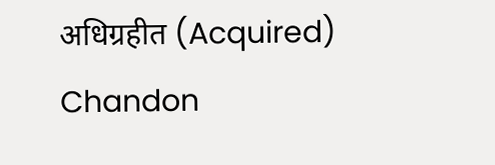अधिग्रहीत (Acquired) Chandon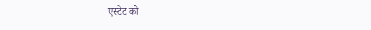एस्टेट को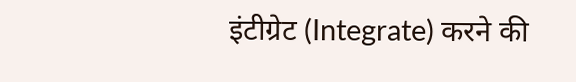इंटीग्रेट (Integrate) करने की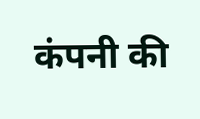कंपनी की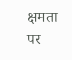क्षमता पर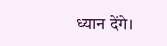ध्यान देंगे।